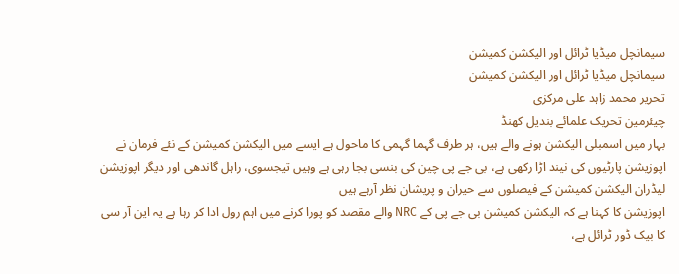سیمانچل میڈیا ٹرائل اور الیکشن کمیشن
سیمانچل میڈیا ٹرائل اور الیکشن کمیشن
تحریر محمد زاہد علی مرکزی
چیئرمین تحریک علمائے بندیل کھنڈ
بہار میں اسمبلی الیکشن ہونے والے ہیں، ہر طرف گہما گہمی کا ماحول ہے ایسے میں الیکشن کمیشن کے نئے فرمان نے اپوزیشن پارٹیوں کی نیند اڑا رکھی ہے، بی جے پی چین کی بنسی بجا رہی ہے وہیں تیجسوی، راہل گاندھی اور دیگر اپوزیشن لیڈران الیکشن کمیشن کے فیصلوں سے حیران و پریشان نظر آرہے ہیں
اپوزیشن کا کہنا ہے کہ الیکشن کمیشن بی جے پی کے NRC والے مقصد کو پورا کرنے میں اہم رول ادا کر رہا ہے یہ این آر سی کا بیک ڈور ٹرائل ہے،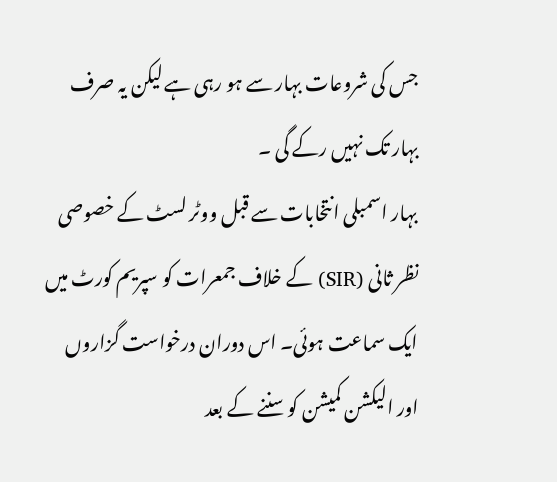جس کی شروعات بہار سے ہو رہی ہے لیکن یہ صرف بہار تک نہیں رکے گی ۔
بہار اسمبلی انتخابات سے قبل ووٹر لسٹ کے خصوصی نظر ثانی (SIR) کے خلاف جمعرات کو سپریم کورٹ میں ایک سماعت ہوئی۔ اس دوران درخواست گزاروں اور الیکشن کمیشن کو سننے کے بعد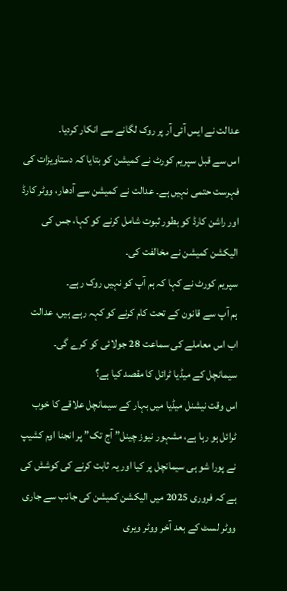عدالت نے ایس آئی آر پر روک لگانے سے انکار کردیا۔
اس سے قبل سپریم کورٹ نے کمیشن کو بتایا کہ دستاویزات کی فہرست حتمی نہیں ہے۔ عدالت نے کمیشن سے آدھار، ووٹر کارڈ اور راشن کارڈ کو بطور ثبوت شامل کرنے کو کہا، جس کی الیکشن کمیشن نے مخالفت کی۔
سپریم کورٹ نے کہا کہ ہم آپ کو نہیں روک رہے۔
ہم آپ سے قانون کے تحت کام کرنے کو کہہ رہے ہیں، عدالت اب اس معاملے کی سماعت 28 جولائی کو کرے گی۔
سیمانچل کے میڈیا ٹرائل کا مقصد کیا ہے؟
اس وقت نیشنل میڈیا میں بہار کے سیمانچل علاقے کا خوب ٹرائل ہو رہا ہے، مشہور نیوز چینل” آج تک” پر انجنا اوم کشیپ نے پورا شو ہی سیمانچل پر کیا اور یہ ثابت کرنے کی کوشش کی ہے کہ فروری 2025 میں الیکشن کمیشن کی جانب سے جاری ووٹر لسٹ کے بعد آخر ووٹر ویری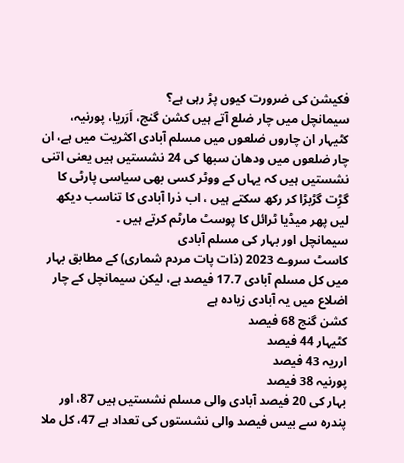فکیشن کی ضرورت کیوں پڑ رہی ہے؟
سیمانچل میں چار ضلع آتے ہیں کشن گنج، اَرَریا، پورنیہ، کٹیہار ان چاروں ضلعوں میں مسلم آبادی اکثریت میں ہے، ان چار ضلعوں میں ودھان سبھا کی 24 نشستیں ہیں یعنی اتنی نشستیں ہیں کہ یہاں کے ووٹر کسی بھی سیاسی پارٹی کا گڑِت گڑبڑا کر رکھ سکتے ہیں ، اب ذرا آبادی کا تناسب دیکھ لیں پھر میڈیا ٹرائل کا پوسٹ مارٹم کرتے ہیں ۔
سیمانچل اور بہار کی مسلم آبادی
کاسٹ سروے 2023 (ذات پات مردم شماری) کے مطابق بہار میں کل مسلم آبادی 17.7 فیصد ہے، لیکن سیمانچل کے چار اضلاع میں یہ آبادی زیادہ ہے
کشن گنج 68 فیصد
کٹیہار 44 فیصد
ارریہ 43 فیصد
پورنیہ 38 فیصد
بہار کی 20 فیصد آبادی والی مسلم نشستیں ہیں 87، اور پندرہ سے بیس فیصد والی نشستوں کی تعداد ہے 47، کل ملا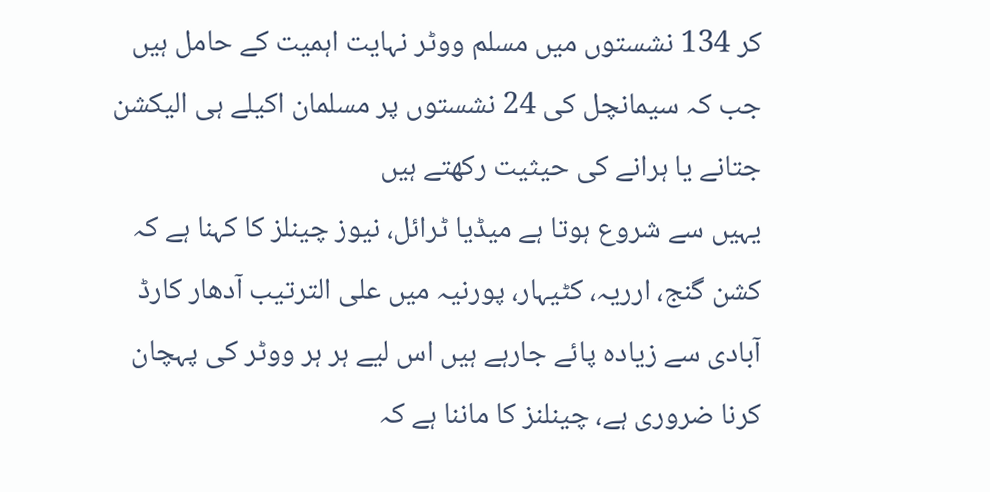کر 134 نشستوں میں مسلم ووٹر نہایت اہمیت کے حامل ہیں جب کہ سیمانچل کی 24 نشستوں پر مسلمان اکیلے ہی الیکشن جتانے یا ہرانے کی حیثیت رکھتے ہیں
یہیں سے شروع ہوتا ہے میڈیا ٹرائل، نیوز چینلز کا کہنا ہے کہ کشن گنج، ارریہ، کٹیہار، پورنیہ میں علی الترتيب آدھار کارڈ آبادی سے زیادہ پائے جارہے ہیں اس لیے ہر ہر ووٹر کی پہچان کرنا ضروری ہے، چینلنز کا ماننا ہے کہ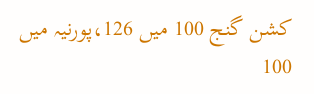کشن گنج 100 میں 126،پورنیہ میں 100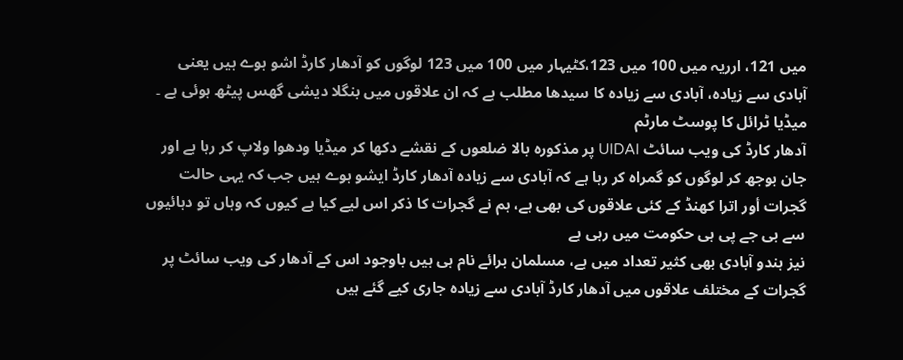میں 121، ارریہ میں 100 میں 123،کٹیہار میں 100 میں 123 لوگوں کو آدھار کارڈ اشو ہوے ہیں یعنی آبادی سے زیادہ، آبادی سے زیادہ کا سیدھا مطلب ہے کہ ان علاقوں میں بنگلا دیشی گھس پیٹھ ہوئی ہے ۔
میڈیا ٹرائل کا پوسٹ مارٹم
آدھار کارڈ کی ویب سائٹ UIDAI پر مذکورہ بالا ضلعوں کے نقشے دکھا کر میڈیا ودھوا ولاپ کر رہا ہے اور جان بوجھ کر لوگوں کو گمراہ کر رہا ہے کہ آبادی سے زیادہ آدھار کارڈ ایشو ہوے ہیں جب کہ یہی حالت گجرات أور اترا کھنڈ کے کئی علاقوں کی بھی ہے، ہم نے گجرات کا ذکر اس لیے کیا ہے کیوں کہ وہاں تو دہائیوں سے بی جے پی ہی حکومت میں رہی ہے
نیز ہندو آبادی بھی کثیر تعداد میں ہے، مسلمان برائے نام ہی ہیں باوجود اس کے آدھار کی ویب سائٹ پر گجرات کے مختلف علاقوں میں آدھار کارڈ آبادی سے زیادہ جاری کیے گئے ہیں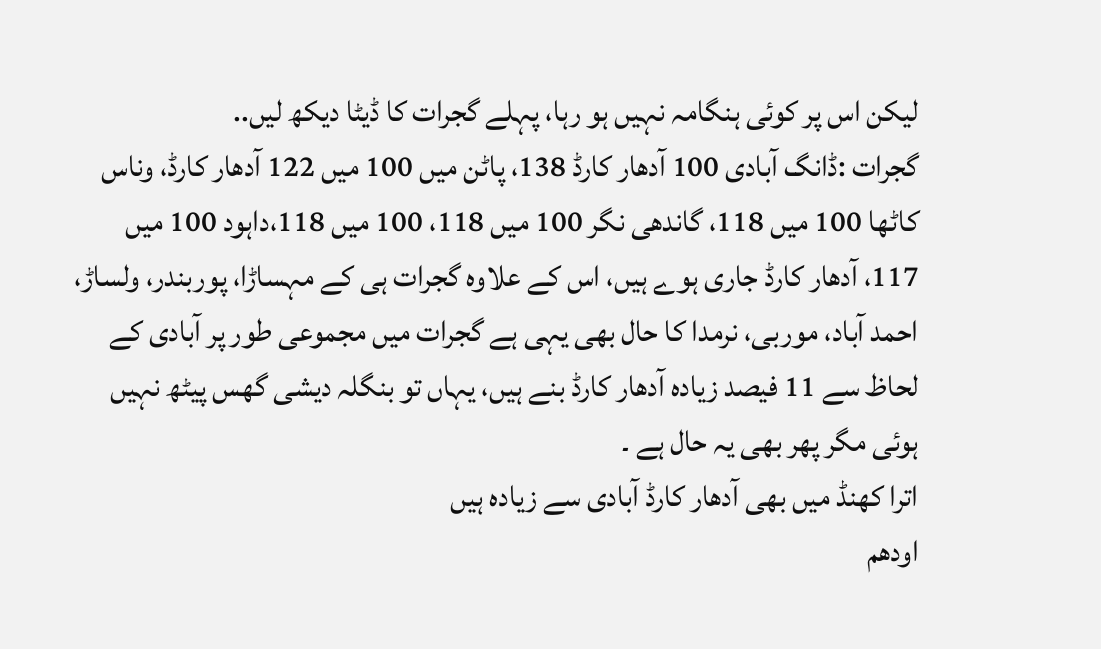لیکن اس پر کوئی ہنگامہ نہیں ہو رہا، پہلے گجرات کا ڈیٹا دیکھ لیں..
گجرات :ڈانگ آبادی 100 آدھار کارڈ 138، پاٹن میں 100 میں 122 آدھار کارڈ، وناس کاٹھا 100 میں 118، گاندھی نگر 100 میں 118، 100 میں 118،داہود 100 میں 117، آدھار کارڈ جاری ہوے ہیں، اس کے علاوہ گجرات ہی کے مہساڑا، پوربندر، ولساڑ، احمد آباد، موربی، نرمدا کا حال بھی یہی ہے گجرات میں مجموعی طور پر آبادی کے لحاظ سے 11 فیصد زیادہ آدھار کارڈ بنے ہیں، یہاں تو بنگلہ دیشی گھس پیٹھ نہیں ہوئی مگر پھر بھی یہ حال ہے ۔
اترا کھنڈ میں بھی آدھار کارڈ آبادی سے زیادہ ہیں
اودھم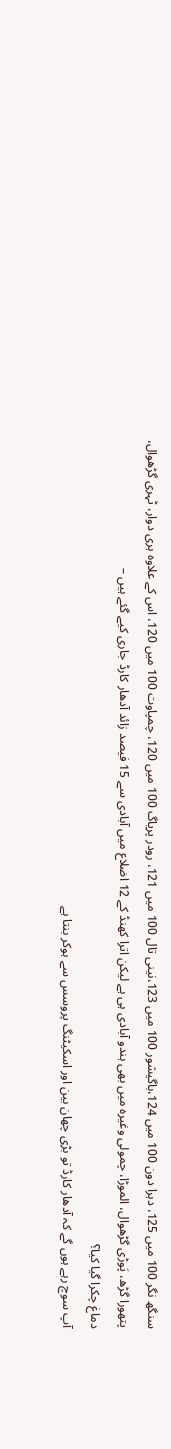سنگھ نگر 100 میں 125، دہرا دون 100 میں 124،باگیشور 100 میں 123،نینی تال 100 میں 121، رودر پریاگ 100 میں 120، چمپاوت 100 میں 120، اس کے علاوہ ہری دوار، ٹہری گڑھوال، پتھورا گڑھ، پَوڑی گڑھوال، الموڑا، چمولی وغیرہ میں بھی ہندو آبادی ہی ہے لیکن اترا کھنڈ کے 12 اضلاع میں آبادی سے 15 فیصد زائد آدھار کارڈ جاری کیے گئے ہیں –
دماغ چکرا گیا کیا؟
آپ سوچ رہے ہوں گے کہ آدھار کارڈ تو بڑی چھان بین اور اسکیٹنگ پروسس سے ہوکر بنتا ہے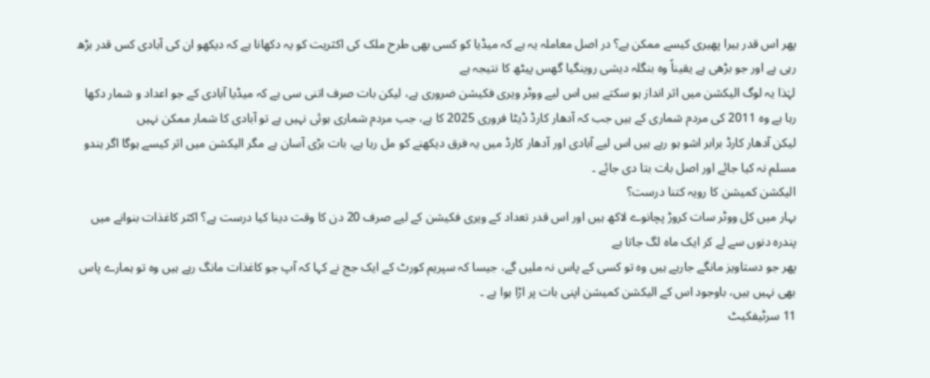پھر اس قدر ہیرا پھیری کیسے ممکن ہے؟ در اصل معاملہ یہ ہے کہ میڈیا کو کسی بھی طرح ملک کی اکثریت کو یہ دکھانا ہے کہ دیکھو ان کی آبادی کس قدر بڑھ رہی ہے اور جو بڑھی ہے یقیناً وہ بنگلہ دیشی روینگیا گھس پیٹھ کا نتیجہ ہے
لہٰذا یہ لوگ الیکشن میں اثر انداز ہو سکتے ہیں اس لیے ووٹر ویری فکیشن ضروری ہے، لیکن بات صرف اتنی سی ہے کہ میڈیا آبادی کے جو اعداد و شمار دکھا رہا ہے وہ 2011 کی مردم شماری کے ہیں جب کہ آدھار کارڈ ڈیٹا فروری 2025 کا ہے، جب مردم شماری ہوئی نہیں ہے تو آبادی کا شمار ممکن نہیں
لیکن آدھار کارڈ برابر اشو ہو رہے ہیں اس لیے آبادی اور آدھار کارڈ میں یہ فرق دیکھنے کو مل رہا ہے، بات بڑی آسان ہے مگر الیکشن میں اثر کیسے ہوگا اگر ہندو مسلم نہ کیا جائے اور اصل بات بتا دی جائے ۔
الیکشن کمیشن کا رویہ کتنا درست؟
بہار میں کل ووٹر سات کروڑ پچانوے لاکھ ہیں اور اس قدر تعداد کے ویری فکیشن کے لیے صرف 20 دن کا وقت دینا کیا درست ہے؟ اکثر کاغذات بنوانے میں پندرہ دنوں سے لے کر ایک ماہ لگ جاتا ہے
پھر جو دستاویز مانگے جارہے ہیں وہ تو کسی کے پاس نہ ملیں گے، جیسا کہ سپریم کورٹ کے ایک جج نے کہا کہ آپ جو کاغذات مانگ رہے ہیں وہ تو ہمارے پاس بھی نہیں ہیں، باوجود اس کے الیکشن کمیشن اپنی بات پر اڑا ہوا ہے ۔
11 سرٹیفکیٹ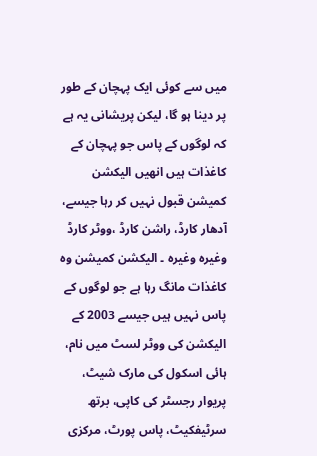میں سے کوئی ایک پہچان کے طور پر دینا ہو گا، لیکن پریشانی یہ ہے کہ لوگوں کے پاس جو پہچان کے کاغذات ہیں انھیں الیکشن کمیشن قبول نہیں کر رہا جیسے، آدھار کارڈ، راشن کارڈ ،ووٹر کارڈ وغیرہ وغیرہ ۔ الیکشن کمیشن وہ کاغذات مانگ رہا ہے جو لوگوں کے پاس نہیں ہیں جیسے 2003 کے الیکشن کی ووٹر لسٹ میں نام، ہائی اسکول کی مارک شیٹ، پریوار رجسٹر کی کاپی، برتھ سرٹیفکیٹ، پاس پورٹ، مرکزی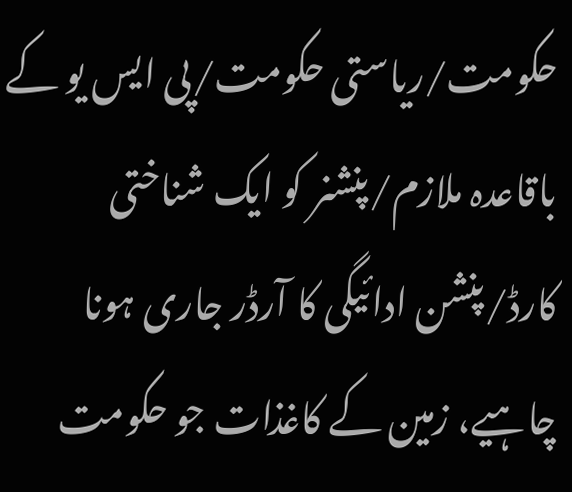حکومت/ریاستی حکومت/پی ایس یو کے باقاعدہ ملازم/پنشنر کو ایک شناختی کارڈ/پنشن ادائیگی کا آرڈر جاری ہونا چاہیے، زمین کے کاغذات جو حکومت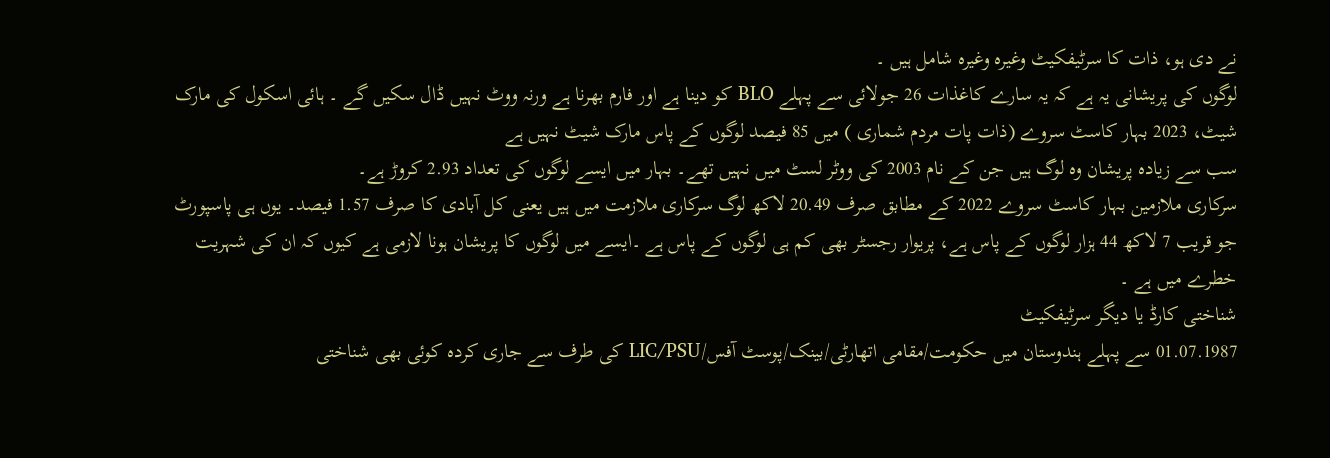نے دی ہو، ذات کا سرٹیفکیٹ وغیرہ وغیرہ شامل ہیں ۔
لوگوں کی پریشانی یہ ہے کہ یہ سارے کاغذات 26 جولائی سے پہلے BLO کو دینا ہے اور فارم بھرنا ہے ورنہ ووٹ نہیں ڈال سکیں گے ۔ ہائی اسکول کی مارک شیٹ، 2023 بہار کاسٹ سروے (ذات پات مردم شماری ) میں 85 فیصد لوگوں کے پاس مارک شیٹ نہیں ہے
سب سے زیادہ پریشان وہ لوگ ہیں جن کے نام 2003 کی ووٹر لسٹ میں نہیں تھے۔ بہار میں ایسے لوگوں کی تعداد 2.93 کروڑ ہے۔
سرکاری ملازمین بہار کاسٹ سروے 2022 کے مطابق صرف 20.49 لاکھ لوگ سرکاری ملازمت میں ہیں یعنی کل آبادی کا صرف 1.57 فیصد۔ یوں ہی پاسپورٹ جو قریب 7 لاکھ 44 ہزار لوگوں کے پاس ہے، پریوار رجسٹر بھی کم ہی لوگوں کے پاس ہے ۔ایسے میں لوگوں کا پریشان ہونا لازمی ہے کیوں کہ ان کی شہریت خطرے میں ہے ۔
شناختی کارڈ یا دیگر سرٹیفکیٹ
01.07.1987 سے پہلے ہندوستان میں حکومت/مقامی اتھارٹی/بینک/پوسٹ آفس/LIC/PSU کی طرف سے جاری کردہ کوئی بھی شناختی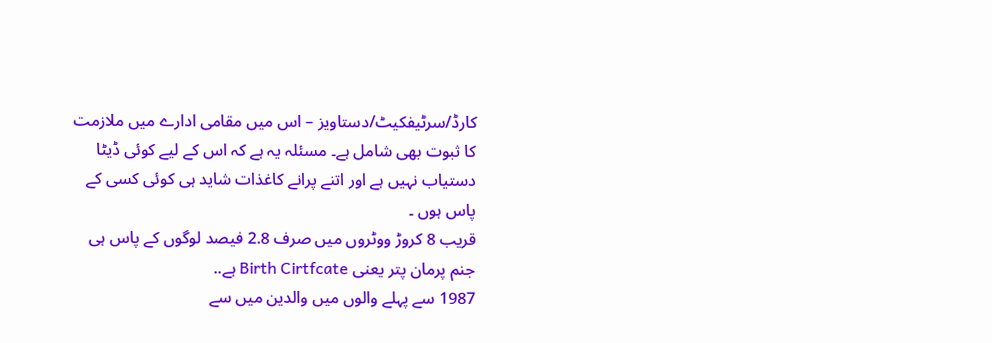کارڈ/سرٹیفکیٹ/دستاویز – اس میں مقامی ادارے میں ملازمت کا ثبوت بھی شامل ہے۔ مسئلہ یہ ہے کہ اس کے لیے کوئی ڈیٹا دستیاب نہیں ہے اور اتنے پرانے کاغذات شاید ہی کوئی کسی کے پاس ہوں ۔
قریب 8 کروڑ ووٹروں میں صرف 2.8 فیصد لوگوں کے پاس ہی جنم پرمان پتر یعنی Birth Cirtfcate ہے..
1987 سے پہلے والوں میں والدین میں سے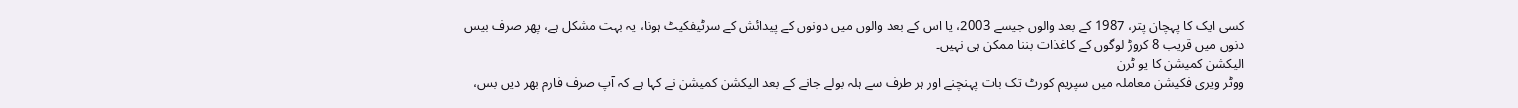کسی ایک کا پہچان پتر، 1987 کے بعد والوں جیسے 2003، یا اس کے بعد والوں میں دونوں کے پیدائش کے سرٹیفکیٹ ہونا، یہ بہت مشکل ہے، پھر صرف بیس دنوں میں قریب 8 کروڑ لوگوں کے کاغذات بننا ممکن ہی نہیں۔
الیکشن کمیشن کا یو ٹرن
ووٹر ویری فکیشن معاملہ میں سپریم کورٹ تک بات پہنچنے اور ہر طرف سے ہلہ بولے جانے کے بعد الیکشن کمیشن نے کہا ہے کہ آپ صرف فارم بھر دیں بس،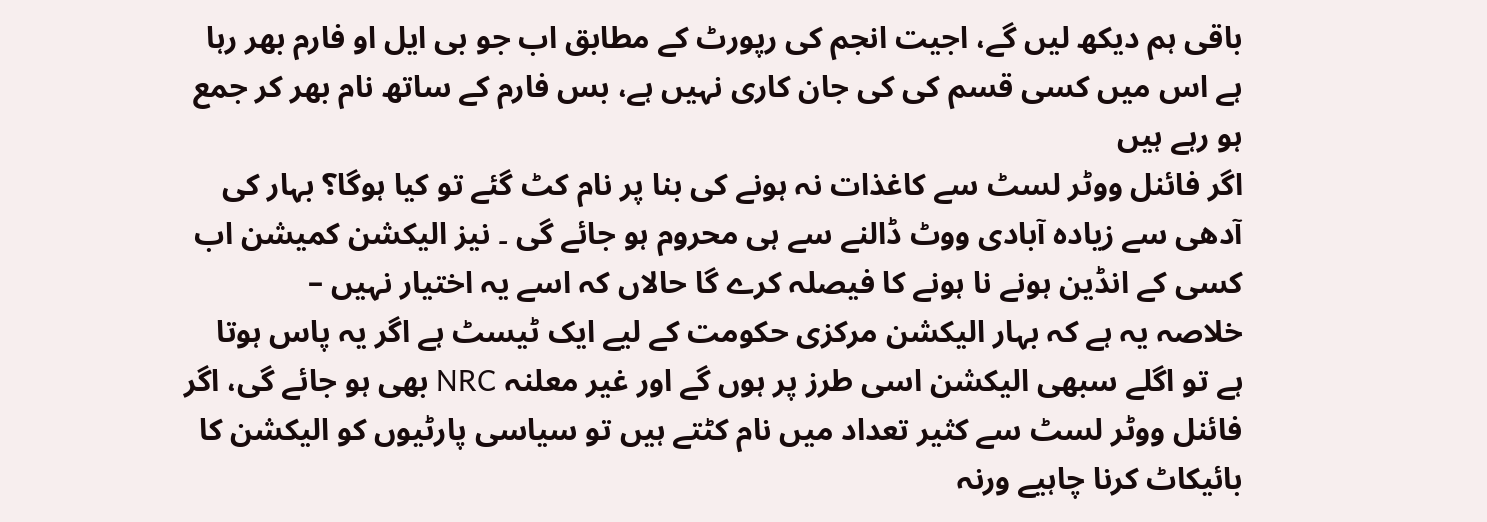باقی ہم دیکھ لیں گے، اجیت انجم کی رپورٹ کے مطابق اب جو بی ایل او فارم بھر رہا ہے اس میں کسی قسم کی کی جان کاری نہیں ہے، بس فارم کے ساتھ نام بھر کر جمع ہو رہے ہیں
اگر فائنل ووٹر لسٹ سے کاغذات نہ ہونے کی بنا پر نام کٹ گئے تو کیا ہوگا؟ بہار کی آدھی سے زیادہ آبادی ووٹ ڈالنے سے ہی محروم ہو جائے گی ۔ نیز الیکشن کمیشن اب کسی کے انڈین ہونے نا ہونے کا فیصلہ کرے گا حالاں کہ اسے یہ اختیار نہیں –
خلاصہ یہ ہے کہ بہار الیکشن مرکزی حکومت کے لیے ایک ٹیسٹ ہے اگر یہ پاس ہوتا ہے تو اگلے سبھی الیکشن اسی طرز پر ہوں گے اور غیر معلنہ NRC بھی ہو جائے گی، اگر فائنل ووٹر لسٹ سے کثیر تعداد میں نام کٹتے ہیں تو سیاسی پارٹیوں کو الیکشن کا بائیکاٹ کرنا چاہیے ورنہ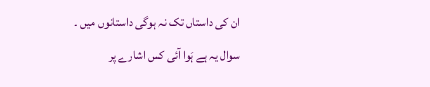ان کی داستاں تک نہ ہوگی داستانوں میں ۔
سوال یہ ہے ہَوا آئی کس اشارے پر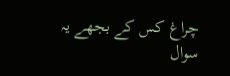چراغ کس کے بجھے یہ سوال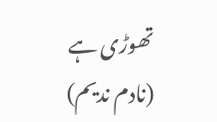تھوڑی ہے
(نادم ندیم)